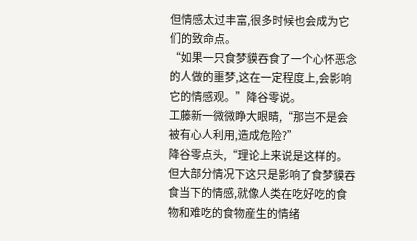但情感太过丰富,很多时候也会成为它们的致命点。
“如果一只食梦貘吞食了一个心怀恶念的人做的噩梦,这在一定程度上,会影响它的情感观。”降谷零说。
工藤新一微微睁大眼睛,“那岂不是会被有心人利用,造成危险?”
降谷零点头,“理论上来说是这样的。但大部分情况下这只是影响了食梦貘吞食当下的情感,就像人类在吃好吃的食物和难吃的食物産生的情绪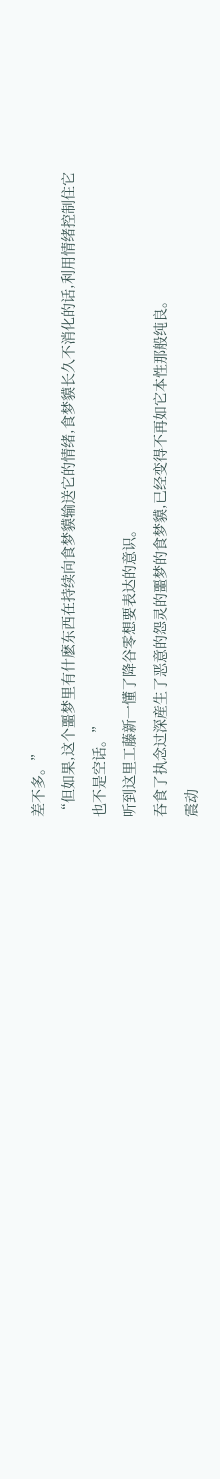差不多。”
“但如果,这个噩梦里有什麽东西在持续向食梦貘输送它的情绪,食梦貘长久不消化的话,利用情绪控制住它也不是空话。”
听到这里工藤新一懂了降谷零想要表达的意识。
吞食了执念过深産生了恶意的怨灵的噩梦的食梦貘,已经变得不再如它本性那般纯良。
震动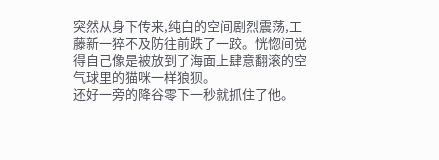突然从身下传来,纯白的空间剧烈震荡,工藤新一猝不及防往前跌了一跤。恍惚间觉得自己像是被放到了海面上肆意翻滚的空气球里的猫咪一样狼狈。
还好一旁的降谷零下一秒就抓住了他。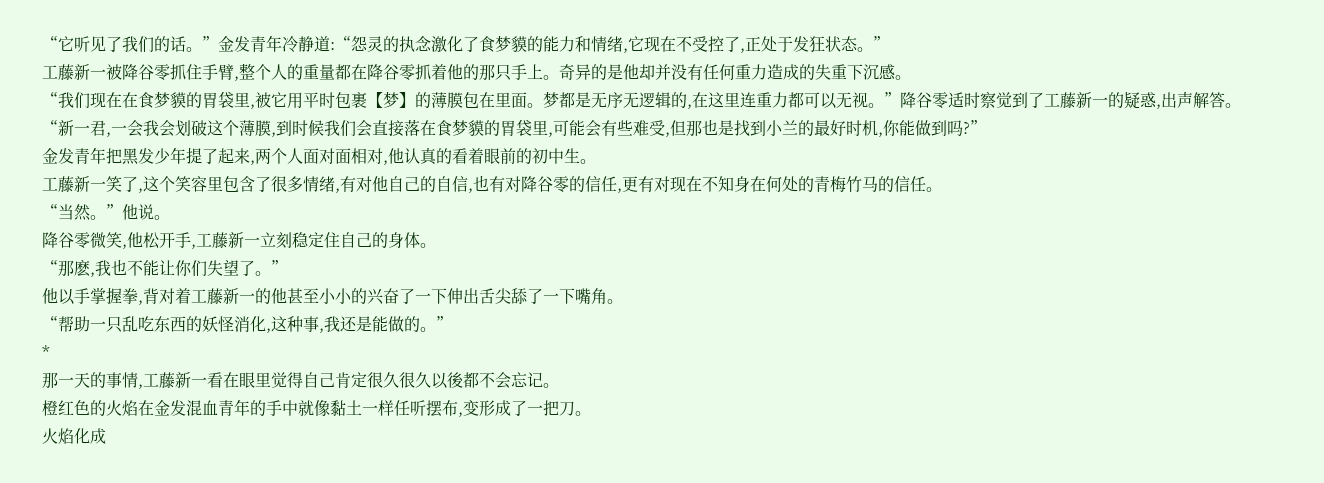“它听见了我们的话。”金发青年冷静道:“怨灵的执念激化了食梦貘的能力和情绪,它现在不受控了,正处于发狂状态。”
工藤新一被降谷零抓住手臂,整个人的重量都在降谷零抓着他的那只手上。奇异的是他却并没有任何重力造成的失重下沉感。
“我们现在在食梦貘的胃袋里,被它用平时包裹【梦】的薄膜包在里面。梦都是无序无逻辑的,在这里连重力都可以无视。”降谷零适时察觉到了工藤新一的疑惑,出声解答。
“新一君,一会我会划破这个薄膜,到时候我们会直接落在食梦貘的胃袋里,可能会有些难受,但那也是找到小兰的最好时机,你能做到吗?”
金发青年把黑发少年提了起来,两个人面对面相对,他认真的看着眼前的初中生。
工藤新一笑了,这个笑容里包含了很多情绪,有对他自己的自信,也有对降谷零的信任,更有对现在不知身在何处的青梅竹马的信任。
“当然。”他说。
降谷零微笑,他松开手,工藤新一立刻稳定住自己的身体。
“那麽,我也不能让你们失望了。”
他以手掌握拳,背对着工藤新一的他甚至小小的兴奋了一下伸出舌尖舔了一下嘴角。
“帮助一只乱吃东西的妖怪消化,这种事,我还是能做的。”
*
那一天的事情,工藤新一看在眼里觉得自己肯定很久很久以後都不会忘记。
橙红色的火焰在金发混血青年的手中就像黏土一样任听摆布,变形成了一把刀。
火焰化成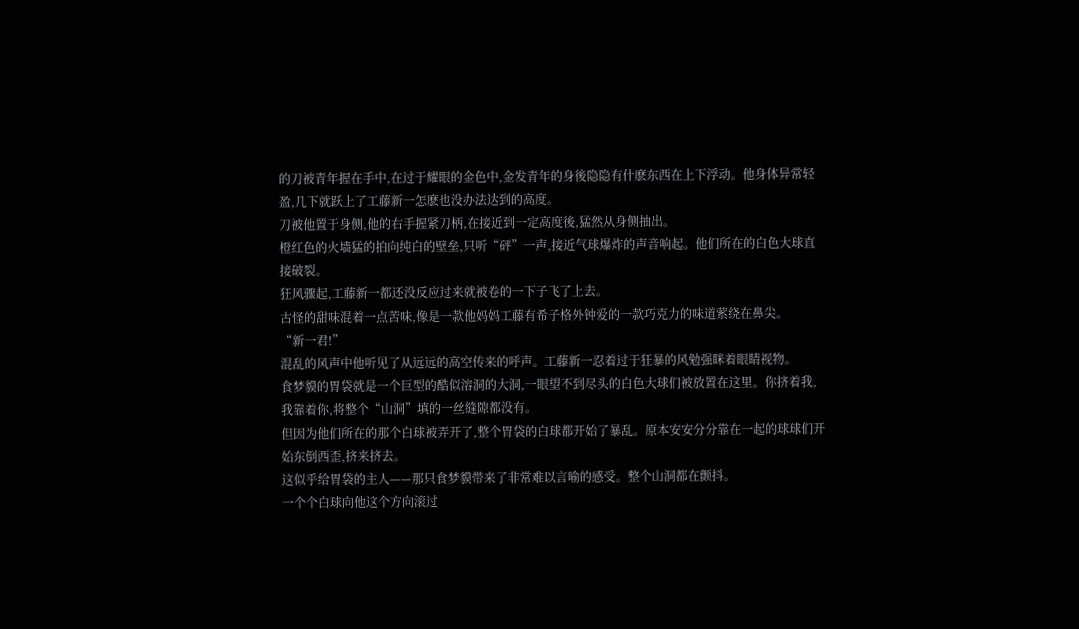的刀被青年握在手中,在过于耀眼的金色中,金发青年的身後隐隐有什麽东西在上下浮动。他身体异常轻盈,几下就跃上了工藤新一怎麽也没办法达到的高度。
刀被他置于身侧,他的右手握紧刀柄,在接近到一定高度後,猛然从身侧抽出。
橙红色的火墙猛的拍向纯白的壁垒,只听“砰”一声,接近气球爆炸的声音响起。他们所在的白色大球直接破裂。
狂风骤起,工藤新一都还没反应过来就被卷的一下子飞了上去。
古怪的甜味混着一点苦味,像是一款他妈妈工藤有希子格外钟爱的一款巧克力的味道萦绕在鼻尖。
“新一君!”
混乱的风声中他听见了从远远的高空传来的呼声。工藤新一忍着过于狂暴的风勉强眯着眼睛视物。
食梦貘的胃袋就是一个巨型的酷似溶洞的大洞,一眼望不到尽头的白色大球们被放置在这里。你挤着我,我靠着你,将整个“山洞”填的一丝缝隙都没有。
但因为他们所在的那个白球被弄开了,整个胃袋的白球都开始了暴乱。原本安安分分靠在一起的球球们开始东倒西歪,挤来挤去。
这似乎给胃袋的主人——那只食梦貘带来了非常难以言喻的感受。整个山洞都在颤抖。
一个个白球向他这个方向滚过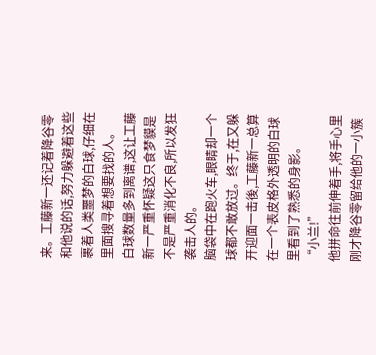来。工藤新一还记着降谷零和他说的话,努力躲避着这些裹着人类噩梦的白球,仔细在里面搜寻着想要找的人。
白球数量多到离谱,这让工藤新一严重怀疑这只食梦貘是不是严重消化不良,所以发狂袭击人的。
脑袋中在跑火车,眼睛却一个球都不敢放过。终于,在又躲开迎面一击後,工藤新一总算在一个表皮格外透明的白球里看到了熟悉的身影。
“小兰!”
他拼命往前伸着手,将手心里刚才降谷零留给他的一小簇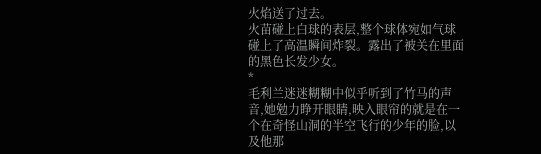火焰送了过去。
火苗碰上白球的表层,整个球体宛如气球碰上了高温瞬间炸裂。露出了被关在里面的黑色长发少女。
*
毛利兰迷迷糊糊中似乎听到了竹马的声音,她勉力睁开眼睛,映入眼帘的就是在一个在奇怪山洞的半空飞行的少年的脸,以及他那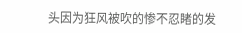头因为狂风被吹的惨不忍睹的发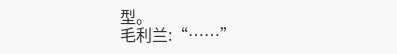型。
毛利兰:“……”